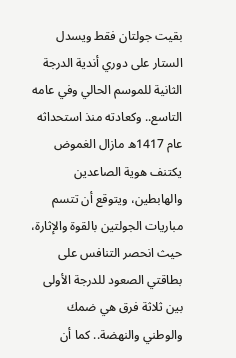بقيت جولتان فقط ويسدل الستار على دوري أندية الدرجة الثانية للموسم الحالي وفي عامه التاسع.. وكعادته منذ استحداثه عام 1417ه مازال الغموض يكتنف هوية الصاعدين والهابطين، ويتوقع أن تتسم مباريات الجولتين بالقوة والإثارة، حيث انحصر التنافس على بطاقتي الصعود للدرجة الأولى بين ثلاثة فرق هي ضمك والوطني والنهضة.. كما أن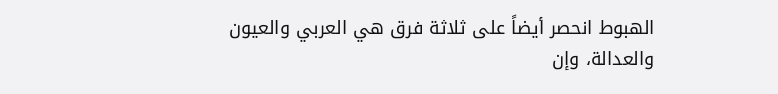الهبوط انحصر أيضاً على ثلاثة فرق هي العربي والعيون والعدالة، وإن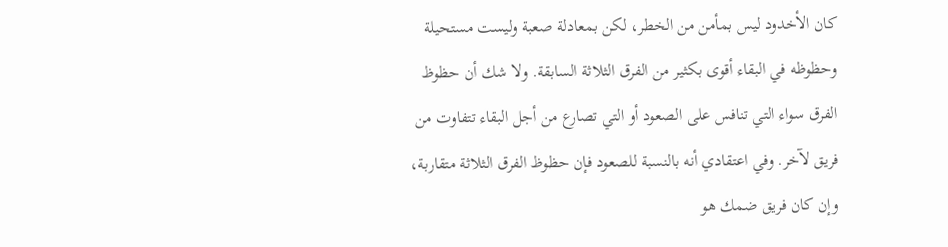كان الأخدود ليس بمأمن من الخطر، لكن بمعادلة صعبة وليست مستحيلة وحظوظه في البقاء أقوى بكثير من الفرق الثلاثة السابقة. ولا شك أن حظوظ الفرق سواء التي تنافس على الصعود أو التي تصارع من أجل البقاء تتفاوت من فريق لآخر. وفي اعتقادي أنه بالنسبة للصعود فإن حظوظ الفرق الثلاثة متقاربة، وإن كان فريق ضمك هو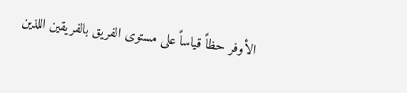الأوفر حظاً قياساً على مستوى الفريق بالفريقين اللذين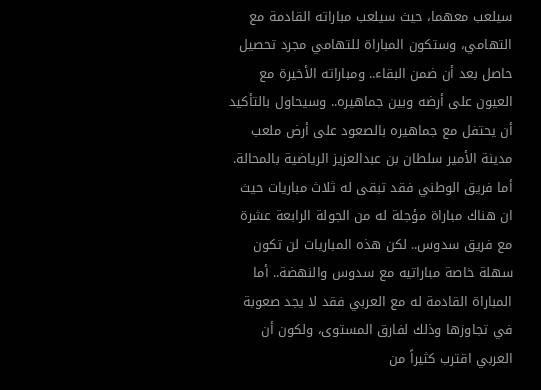سيلعب معهما، حيث سيلعب مباراته القادمة مع التهامي، وستكون المباراة للتهامي مجرد تحصيل حاصل بعد أن ضمن البقاء.. ومباراته الأخيرة مع العيون على أرضه وبين جماهيره.. وسيحاول بالتأكيد أن يحتفل مع جماهيره بالصعود على أرض ملعب مدينة الأمير سلطان بن عبدالعزيز الرياضية بالمحالة. أما فريق الوطني فقد تبقى له ثلاث مباريات حيث ان هناك مباراة مؤجلة له من الجولة الرابعة عشرة مع فريق سدوس.. لكن هذه المباريات لن تكون سهلة خاصة مباراتيه مع سدوس والنهضة.. أما المباراة القادمة له مع العربي فقد لا يجد صعوبة في تجاوزها وذلك لفارق المستوى، ولكون أن العربي اقترب كثيراً من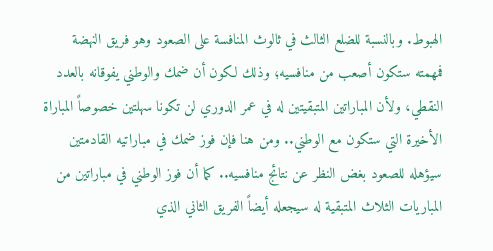الهبوط. وبالنسبة للضلع الثالث في ثالوث المنافسة على الصعود وهو فريق النهضة فمهمته ستكون أصعب من منافسيه؛ وذلك لكون أن ضمك والوطني يفوقانه بالعدد النقطي، ولأن المباراتين المتبقيتين له في عمر الدوري لن تكونا سهلتين خصوصاً المباراة الأخيرة التي ستكون مع الوطني.. ومن هنا فإن فوز ضمك في مباراتيه القادمتين سيؤهله للصعود بغض النظر عن نتائج منافسيه.. كما أن فوز الوطني في مباراتين من المباريات الثلاث المتبقية له سيجعله أيضاً الفريق الثاني الذي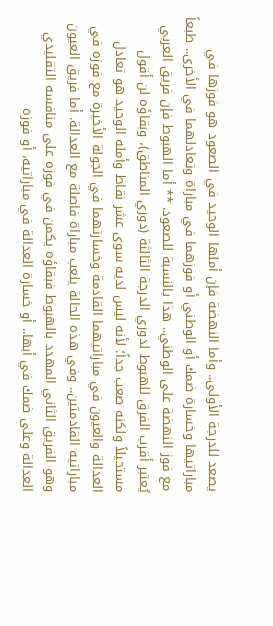يصعد للدرجة الأولى.. وأما النهضة فإن أملها الوحيد في الصعود هو فوزها في مباراتيها وخسارة ضمك أو الوطني أو فوزهما في مباراة وتعادلهما في الأخرى.. طبعاً مع فوز النهضة على الوطني.. هذا بالنسبة للصعود. ** أما الهبوط فإن فريق العربي يُعتبر أقرب الفرق للهبوط لدوري الدرجة الثالثة (دوري المناطق)، وبقاؤه لن أقول مستحيلاً ولكنه صعب جداً؛ لأنه ليس لديه سوى عشر نقاط وأمله الوحيد هو تعادل العدالة والعيون في مباراتيهما القادمة وخسارتهما في الجولة الأخيرة مع فوزه في مباراتيه القادمتين.. وفي هذه الحالة يلعب مباراة فاصلة مع العدالة. أما فريق العيون وهو الفريق الثاني المهدد بالهبوط فبقاؤه يكمن في فوزه على منافسه التقليدي العدالة وعلى ضمك في أبها.. أو خسارة العدالة في مباراتيه، أو فوزه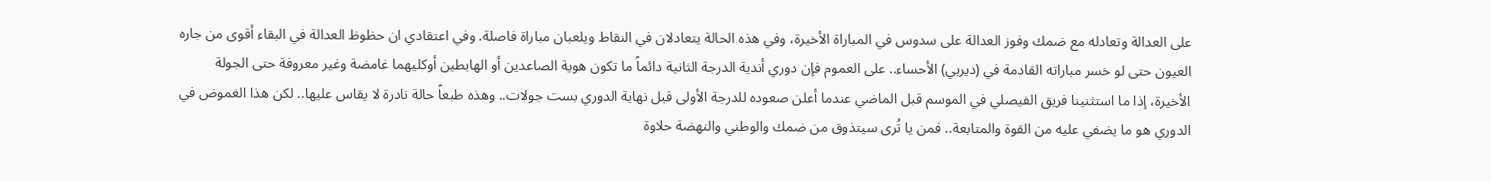على العدالة وتعادله مع ضمك وفوز العدالة على سدوس في المباراة الأخيرة، وفي هذه الحالة يتعادلان في النقاط ويلعبان مباراة فاصلة. وفي اعتقادي ان حظوظ العدالة في البقاء أقوى من جاره العيون حتى لو خسر مباراته القادمة في (ديربي) الأحساء.. على العموم فإن دوري أندية الدرجة الثانية دائماً ما تكون هوية الصاعدين أو الهابطين أوكليهما غامضة وغير معروفة حتى الجولة الأخيرة، إذا ما استثنينا فريق الفيصلي في الموسم قبل الماضي عندما أعلن صعوده للدرجة الأولى قبل نهاية الدوري بست جولات.. وهذه طبعاً حالة نادرة لا يقاس عليها.. لكن هذا الغموض في الدوري هو ما يضفي عليه من القوة والمتابعة.. فمن يا تُرى سيتذوق من ضمك والوطني والنهضة حلاوة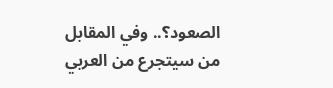الصعود؟.. وفي المقابل من سيتجرع من العربي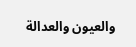والعيون والعدالة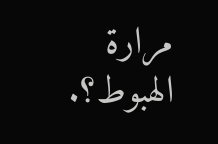مرارة الهبوط؟.